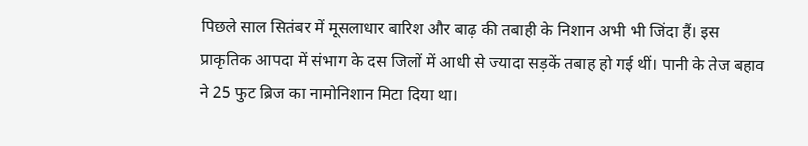पिछले साल सितंबर में मूसलाधार बारिश और बाढ़ की तबाही के निशान अभी भी जिंदा हैं। इस प्राकृतिक आपदा में संभाग के दस जिलों में आधी से ज्यादा सड़कें तबाह हो गई थीं। पानी के तेज बहाव ने 25 फुट ब्रिज का नामोनिशान मिटा दिया था।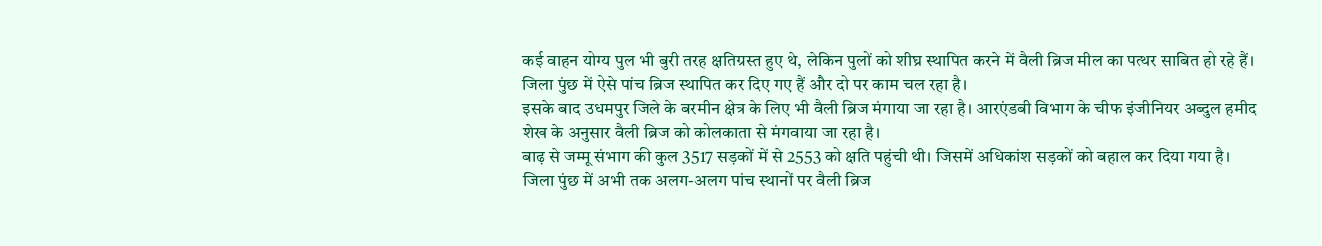कई वाहन योग्य पुल भी बुरी तरह क्षतिग्रस्त हुए थे, लेकिन पुलों को शीघ्र स्थापित करने में वैली ब्रिज मील का पत्थर साबित हो रहे हैं। जिला पुंछ में ऐसे पांच ब्रिज स्थापित कर दिए गए हैं और दो पर काम चल रहा है।
इसके बाद उधमपुर जिले के बरमीन क्षेत्र के लिए भी वैली ब्रिज मंगाया जा रहा है। आरएंडबी विभाग के चीफ इंजीनियर अब्दुल हमीद शेख के अनुसार वैली ब्रिज को कोलकाता से मंगवाया जा रहा है।
बाढ़ से जम्मू संभाग की कुल 3517 सड़कों में से 2553 को क्षति पहुंची थी। जिसमें अधिकांश सड़कों को बहाल कर दिया गया है। जिला पुंछ में अभी तक अलग-अलग पांच स्थानों पर वैली ब्रिज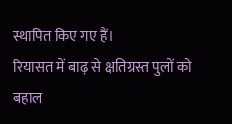स्थापित किए गए हैं।
रियासत में बाढ़ से क्षतिग्रस्त पुलों को बहाल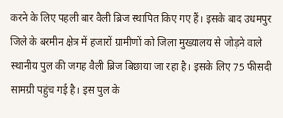करने के लिए पहली बार वैली ब्रिज स्थापित किए गए हैं। इसके बाद उधमपुर जिले के बरमीन क्षेत्र में हजारों ग्रामीणों को जिला मुख्यालय से जोड़ने वाले स्थानीय पुल की जगह वैली ब्रिज बिछाया जा रहा है। इसके लिए 75 फीसदी सामग्री पहुंच गई है। इस पुल के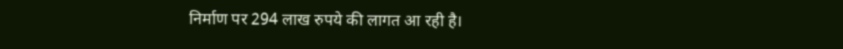निर्माण पर 294 लाख रुपये की लागत आ रही है।